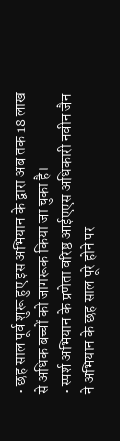• छह साल पूर्व शुरू हुए इस अभियान के द्वारा अब तक 18 लाख से अधिक बच्चों को जागरूक किया जा चुका है।
• स्पर्श अभियान के प्रणेता वरिष्ठ आईएएस अधिकारी नवीन जैन ने अभियान के छह साल पूरे होने पर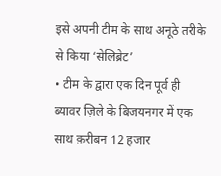इसे अपनी टीम के साथ अनूठे तरीके से किया ‘सेलिब्रेट’
• टीम के द्वारा एक दिन पूर्व ही ब्यावर ज़िले के बिजयनगर में एक साथ क़रीबन 12 हजार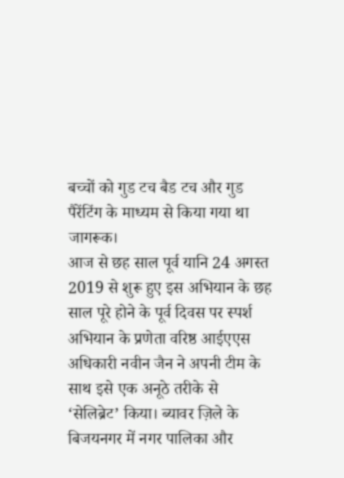बच्चों को गुड टच बैड टच और गुड पैरेंटिंग के माध्यम से किया गया था जागरूक।
आज से छह साल पूर्व यानि 24 अगस्त 2019 से शुरू हुए इस अभियान के छह साल पूरे होने के पूर्व दिवस पर स्पर्श अभियान के प्रणेता वरिष्ठ आईएएस अधिकारी नवीन जैन ने अपनी टीम के साथ इसे एक अनूठे तरीके से ‘सेलिब्रेट’ किया। ब्यावर ज़िले के बिजयनगर में नगर पालिका और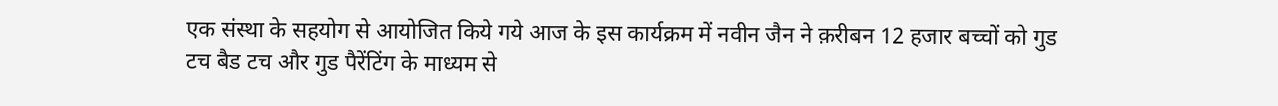एक संस्था के सहयोग से आयोजित किये गये आज के इस कार्यक्रम में नवीन जैन ने क़रीबन 12 हजार बच्चों को गुड टच बैड टच और गुड पैरेंटिंग के माध्यम से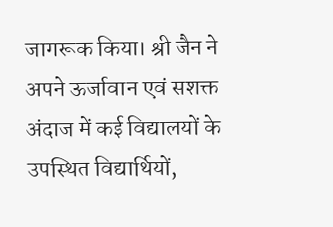जागरूक किया। श्री जैन ने अपने ऊर्जावान एवं सशक्त अंदाज में कई विद्यालयों के उपस्थित विद्यार्थियों,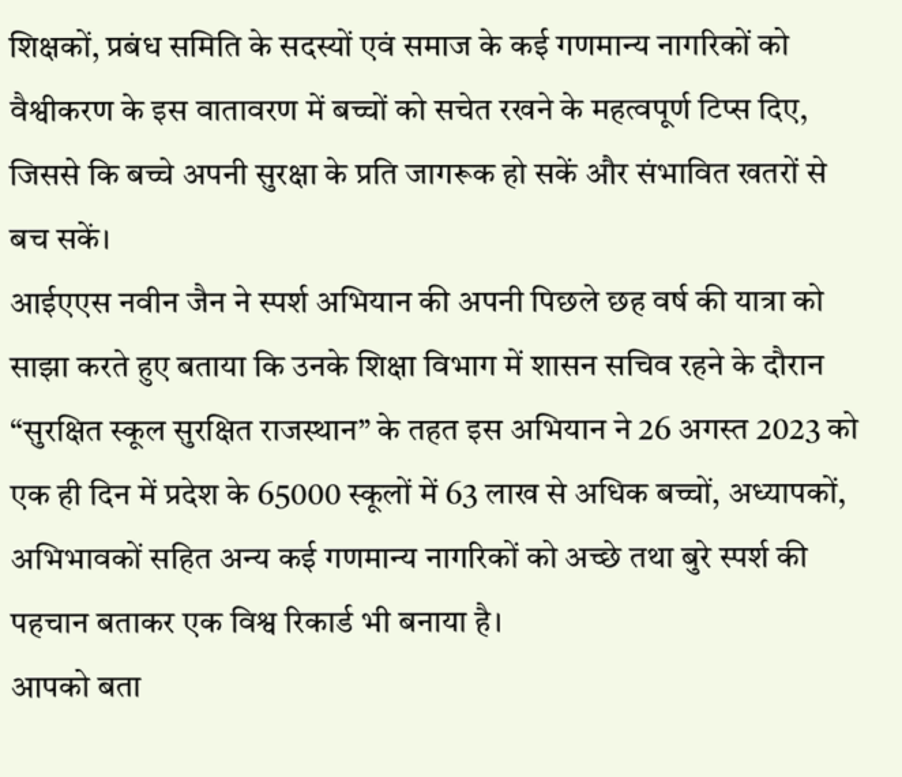शिक्षकों, प्रबंध समिति के सदस्यों एवं समाज के कई गणमान्य नागरिकों को वैश्वीकरण के इस वातावरण में बच्चों को सचेत रखने के महत्वपूर्ण टिप्स दिए, जिससे कि बच्चे अपनी सुरक्षा के प्रति जागरूक हो सकें और संभावित खतरों से बच सकें।
आईएएस नवीन जैन ने स्पर्श अभियान की अपनी पिछले छह वर्ष की यात्रा को साझा करते हुए बताया कि उनके शिक्षा विभाग में शासन सचिव रहने के दौरान “सुरक्षित स्कूल सुरक्षित राजस्थान” के तहत इस अभियान ने 26 अगस्त 2023 को एक ही दिन में प्रदेश के 65000 स्कूलों में 63 लाख से अधिक बच्चों, अध्यापकों, अभिभावकों सहित अन्य कई गणमान्य नागरिकों को अच्छे तथा बुरे स्पर्श की पहचान बताकर एक विश्व रिकार्ड भी बनाया है।
आपको बता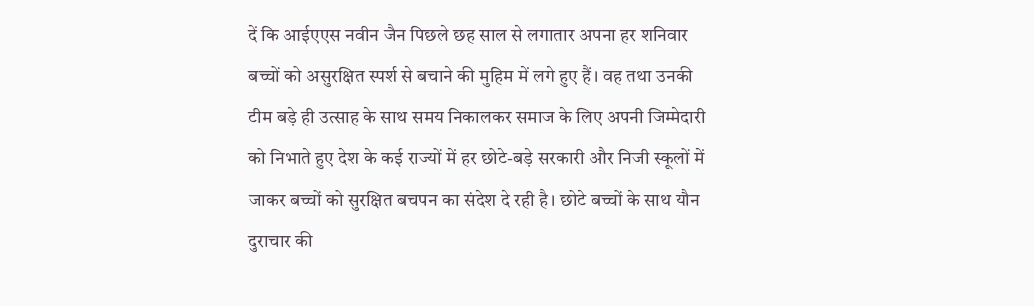दें कि आईएएस नवीन जैन पिछले छह साल से लगातार अपना हर शनिवार बच्चों को असुरक्षित स्पर्श से बचाने की मुहिम में लगे हुए हैं। वह तथा उनकी टीम बड़े ही उत्साह के साथ समय निकालकर समाज के लिए अपनी जिम्मेदारी को निभाते हुए देश के कई राज्यों में हर छोटे-बड़े सरकारी और निजी स्कूलों में जाकर बच्चों को सुरक्षित बचपन का संदेश दे रही है। छोटे बच्चों के साथ यौन दुराचार की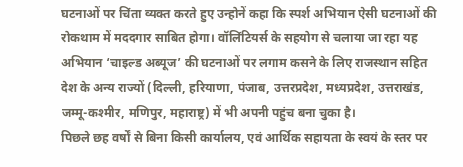घटनाओं पर चिंता व्यक्त करते हुए उन्होनें कहा कि स्पर्श अभियान ऐसी घटनाओं की रोकथाम में मददगार साबित होगा। वॉलिंटियर्स के सहयोग से चलाया जा रहा यह अभियान ‘चाइल्ड अब्यूज’ की घटनाओं पर लगाम कसने के लिए राजस्थान सहित देश के अन्य राज्यों (दिल्ली, हरियाणा, पंजाब, उत्तरप्रदेश, मध्यप्रदेश, उत्तराखंड, जम्मू-कश्मीर, मणिपुर, महाराष्ट्र) में भी अपनी पहुंच बना चुका है।
पिछले छह वर्षों से बिना किसी कार्यालय, एवं आर्थिक सहायता के स्वयं के स्तर पर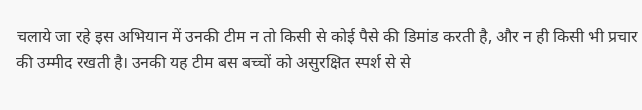चलाये जा रहे इस अभियान में उनकी टीम न तो किसी से कोई पैसे की डिमांड करती है, और न ही किसी भी प्रचार की उम्मीद रखती है। उनकी यह टीम बस बच्चों को असुरक्षित स्पर्श से से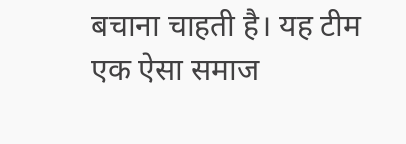बचाना चाहती है। यह टीम एक ऐसा समाज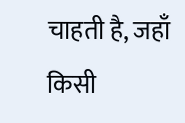चाहती है, जहाँ किसी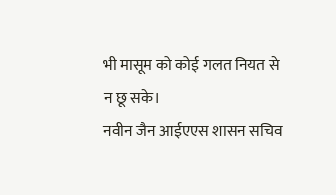भी मासूम को कोई गलत नियत से न छू सके।
नवीन जैन आईएएस शासन सचिव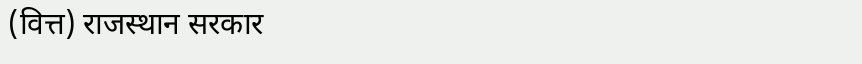(वित्त) राजस्थान सरकार